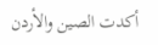أكدت الصين والأردن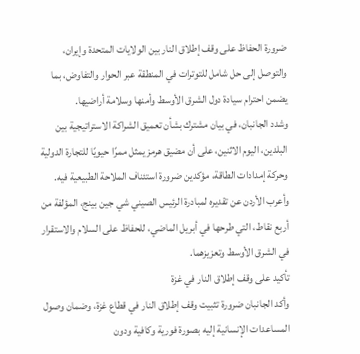ضرورة الحفاظ على وقف إطلاق النار بين الولايات المتحدة وإيران، والتوصل إلى حل شامل للتوترات في المنطقة عبر الحوار والتفاوض، بما يضمن احترام سيادة دول الشرق الأوسط وأمنها وسلامة أراضيها.
وشدد الجانبان، في بيان مشترك بشأن تعميق الشراكة الاستراتيجية بين البلدين، اليوم الاثنين، على أن مضيق هرمز يمثل ممرًا حيويًا للتجارة الدولية وحركة إمدادات الطاقة، مؤكدين ضرورة استئناف الملاحة الطبيعية فيه.
وأعرب الأردن عن تقديره لمبادرة الرئيس الصيني شي جين بينج، المؤلفة من أربع نقاط، التي طرحها في أبريل الماضي، للحفاظ على السلام والاستقرار في الشرق الأوسط وتعزيزهما.
تأكيد على وقف إطلاق النار في غزة
وأكد الجانبان ضرورة تثبيت وقف إطلاق النار في قطاع غزة، وضمان وصول المساعدات الإنسانية إليه بصورة فورية وكافية ودون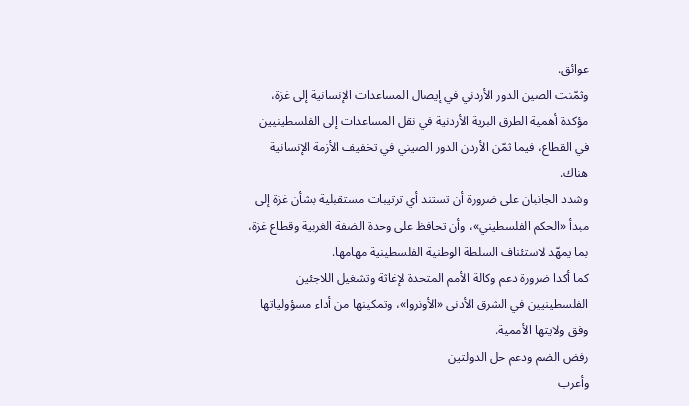عوائق.
وثمّنت الصين الدور الأردني في إيصال المساعدات الإنسانية إلى غزة، مؤكدة أهمية الطرق البرية الأردنية في نقل المساعدات إلى الفلسطينيين في القطاع، فيما ثمّن الأردن الدور الصيني في تخفيف الأزمة الإنسانية هناك.
وشدد الجانبان على ضرورة أن تستند أي ترتيبات مستقبلية بشأن غزة إلى مبدأ «الحكم الفلسطيني»، وأن تحافظ على وحدة الضفة الغربية وقطاع غزة، بما يمهّد لاستئناف السلطة الوطنية الفلسطينية مهامها.
كما أكدا ضرورة دعم وكالة الأمم المتحدة لإغاثة وتشغيل اللاجئين الفلسطينيين في الشرق الأدنى «الأونروا»، وتمكينها من أداء مسؤولياتها وفق ولايتها الأممية.
رفض الضم ودعم حل الدولتين
وأعرب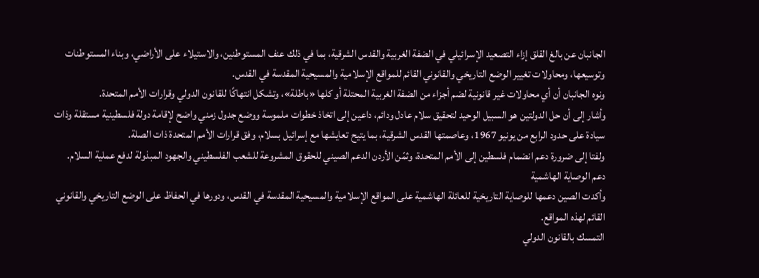الجانبان عن بالغ القلق إزاء التصعيد الإسرائيلي في الضفة الغربية والقدس الشرقية، بما في ذلك عنف المستوطنين، والاستيلاء على الأراضي، وبناء المستوطنات وتوسيعها، ومحاولات تغيير الوضع التاريخي والقانوني القائم للمواقع الإسلامية والمسيحية المقدسة في القدس.
ونوه الجانبان أن أي محاولات غير قانونية لضم أجزاء من الضفة الغربية المحتلة أو كلها «باطلة»، وتشكل انتهاكًا للقانون الدولي وقرارات الأمم المتحدة.
وأشار إلى أن حل الدولتين هو السبيل الوحيد لتحقيق سلام عادل ودائم، داعين إلى اتخاذ خطوات ملموسة ووضع جدول زمني واضح لإقامة دولة فلسطينية مستقلة وذات سيادة على حدود الرابع من يونيو 1967، وعاصمتها القدس الشرقية، بما يتيح تعايشها مع إسرائيل بسلام، وفق قرارات الأمم المتحدة ذات الصلة.
ولفتا إلى ضرورة دعم انضمام فلسطين إلى الأمم المتحدة، وثمّن الأردن الدعم الصيني للحقوق المشروعة للشعب الفلسطيني والجهود المبذولة لدفع عملية السلام.
دعم الوصاية الهاشمية
وأكدت الصين دعمها للوصاية التاريخية للعائلة الهاشمية على المواقع الإسلامية والمسيحية المقدسة في القدس، ودورها في الحفاظ على الوضع التاريخي والقانوني القائم لهذه المواقع.
التمسك بالقانون الدولي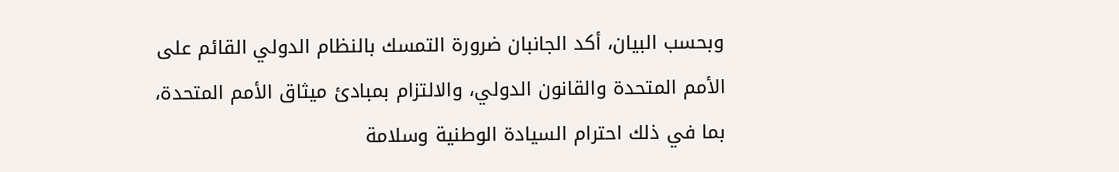وبحسب البيان، أكد الجانبان ضرورة التمسك بالنظام الدولي القائم على الأمم المتحدة والقانون الدولي، والالتزام بمبادئ ميثاق الأمم المتحدة، بما في ذلك احترام السيادة الوطنية وسلامة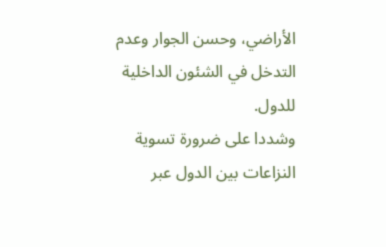الأراضي، وحسن الجوار وعدم التدخل في الشئون الداخلية للدول.
وشددا على ضرورة تسوية النزاعات بين الدول عبر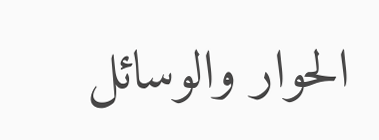الحوار والوسائل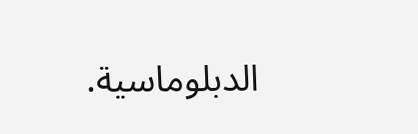الدبلوماسية.